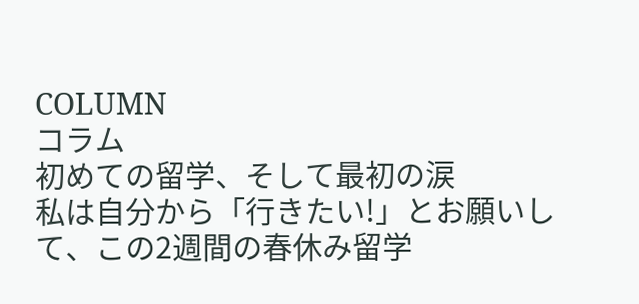COLUMN
コラム
初めての留学、そして最初の涙
私は自分から「行きたい!」とお願いして、この2週間の春休み留学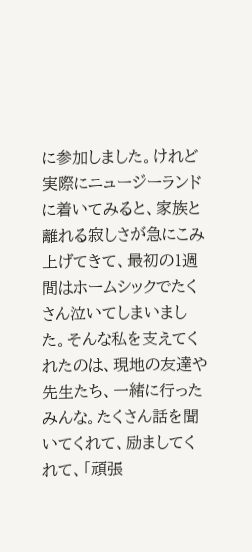に参加しました。けれど実際にニュージーランドに着いてみると、家族と離れる寂しさが急にこみ上げてきて、最初の1週間はホームシックでたくさん泣いてしまいました。そんな私を支えてくれたのは、現地の友達や先生たち、一緒に行ったみんな。たくさん話を聞いてくれて、励ましてくれて、「頑張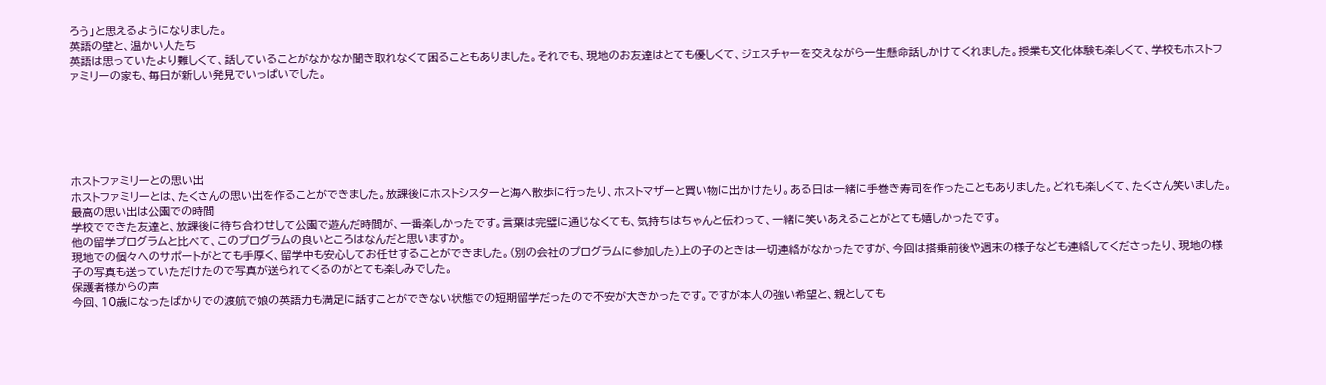ろう」と思えるようになりました。
英語の壁と、温かい人たち
英語は思っていたより難しくて、話していることがなかなか聞き取れなくて困ることもありました。それでも、現地のお友達はとても優しくて、ジェスチャーを交えながら一生懸命話しかけてくれました。授業も文化体験も楽しくて、学校もホストファミリーの家も、毎日が新しい発見でいっぱいでした。






ホストファミリーとの思い出
ホストファミリーとは、たくさんの思い出を作ることができました。放課後にホストシスターと海へ散歩に行ったり、ホストマザーと買い物に出かけたり。ある日は一緒に手巻き寿司を作ったこともありました。どれも楽しくて、たくさん笑いました。
最高の思い出は公園での時間
学校でできた友達と、放課後に待ち合わせして公園で遊んだ時間が、一番楽しかったです。言葉は完璧に通じなくても、気持ちはちゃんと伝わって、一緒に笑いあえることがとても嬉しかったです。
他の留学プログラムと比べて、このプログラムの良いところはなんだと思いますか。
現地での個々へのサポートがとても手厚く、留学中も安心してお任せすることができました。(別の会社のプログラムに参加した)上の子のときは一切連絡がなかったですが、今回は搭乗前後や週末の様子なども連絡してくださったり、現地の様子の写真も送っていただけたので写真が送られてくるのがとても楽しみでした。
保護者様からの声
今回、10歳になったばかりでの渡航で娘の英語力も満足に話すことができない状態での短期留学だったので不安が大きかったです。ですが本人の強い希望と、親としても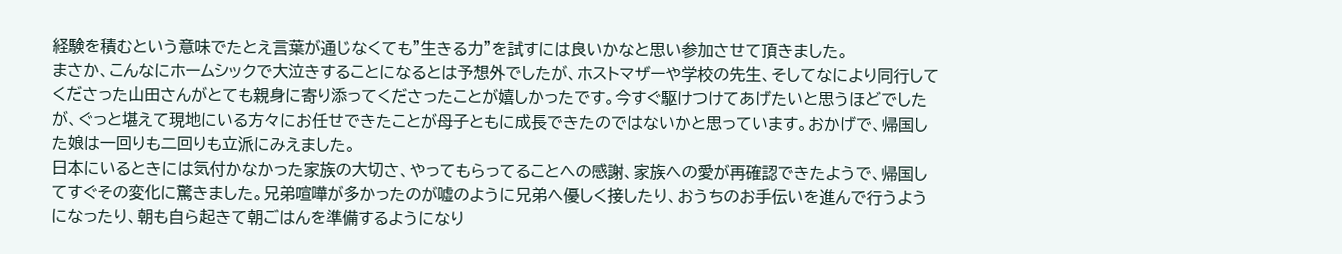経験を積むという意味でたとえ言葉が通じなくても”生きる力”を試すには良いかなと思い参加させて頂きました。
まさか、こんなにホームシックで大泣きすることになるとは予想外でしたが、ホストマザーや学校の先生、そしてなにより同行してくださった山田さんがとても親身に寄り添ってくださったことが嬉しかったです。今すぐ駆けつけてあげたいと思うほどでしたが、ぐっと堪えて現地にいる方々にお任せできたことが母子ともに成長できたのではないかと思っています。おかげで、帰国した娘は一回りも二回りも立派にみえました。
日本にいるときには気付かなかった家族の大切さ、やってもらってることへの感謝、家族への愛が再確認できたようで、帰国してすぐその変化に驚きました。兄弟喧嘩が多かったのが嘘のように兄弟へ優しく接したり、おうちのお手伝いを進んで行うようになったり、朝も自ら起きて朝ごはんを準備するようになり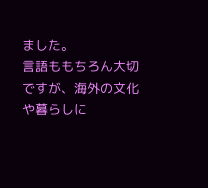ました。
言語ももちろん大切ですが、海外の文化や暮らしに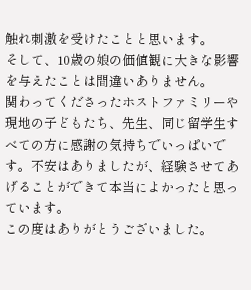触れ刺激を受けたことと思います。
そして、10歳の娘の価値観に大きな影響を与えたことは間違いありません。
関わってくださったホストファミリーや現地の子どもたち、先生、同じ留学生すべての方に感謝の気持ちでいっぱいです。不安はありましたが、経験させてあげることができて本当によかったと思っています。
この度はありがとうございました。